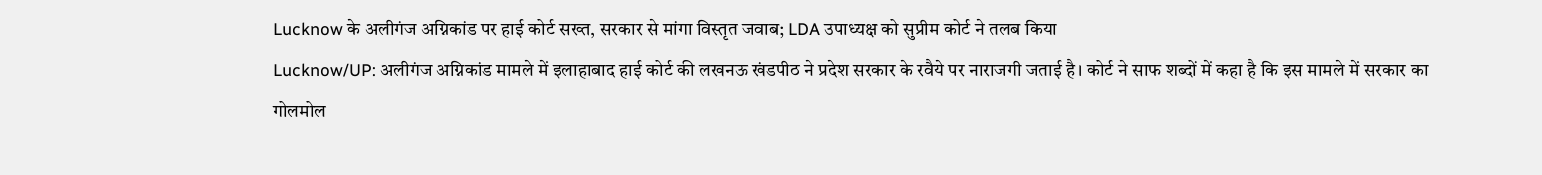Lucknow के अलीगंज अग्निकांड पर हाई कोर्ट सख्त, सरकार से मांगा विस्तृत जवाब; LDA उपाध्यक्ष को सुप्रीम कोर्ट ने तलब किया
Lucknow/UP: अलीगंज अग्निकांड मामले में इलाहाबाद हाई कोर्ट की लखनऊ खंडपीठ ने प्रदेश सरकार के रवैये पर नाराजगी जताई है। कोर्ट ने साफ शब्दों में कहा है कि इस मामले में सरकार का गोलमोल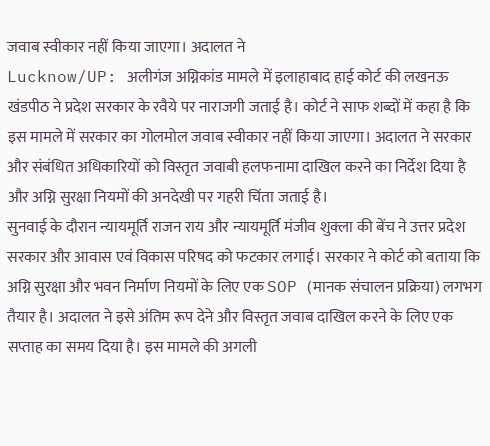जवाब स्वीकार नहीं किया जाएगा। अदालत ने
Lucknow/UP: अलीगंज अग्निकांड मामले में इलाहाबाद हाई कोर्ट की लखनऊ खंडपीठ ने प्रदेश सरकार के रवैये पर नाराजगी जताई है। कोर्ट ने साफ शब्दों में कहा है कि इस मामले में सरकार का गोलमोल जवाब स्वीकार नहीं किया जाएगा। अदालत ने सरकार और संबंधित अधिकारियों को विस्तृत जवाबी हलफनामा दाखिल करने का निर्देश दिया है और अग्नि सुरक्षा नियमों की अनदेखी पर गहरी चिंता जताई है।
सुनवाई के दौरान न्यायमूर्ति राजन राय और न्यायमूर्ति मंजीव शुक्ला की बेंच ने उत्तर प्रदेश सरकार और आवास एवं विकास परिषद को फटकार लगाई। सरकार ने कोर्ट को बताया कि अग्नि सुरक्षा और भवन निर्माण नियमों के लिए एक SOP (मानक संचालन प्रक्रिया) लगभग तैयार है। अदालत ने इसे अंतिम रूप देने और विस्तृत जवाब दाखिल करने के लिए एक सप्ताह का समय दिया है। इस मामले की अगली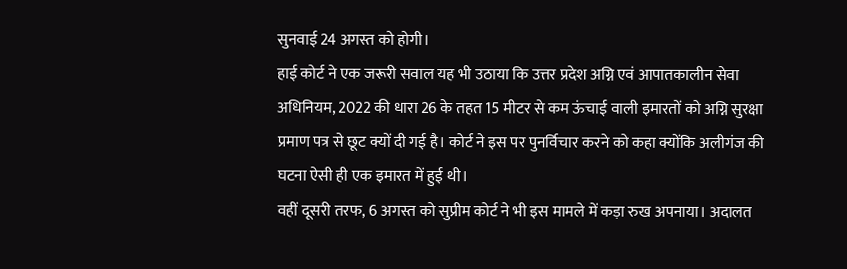सुनवाई 24 अगस्त को होगी।
हाई कोर्ट ने एक जरूरी सवाल यह भी उठाया कि उत्तर प्रदेश अग्नि एवं आपातकालीन सेवा अधिनियम, 2022 की धारा 26 के तहत 15 मीटर से कम ऊंचाई वाली इमारतों को अग्नि सुरक्षा प्रमाण पत्र से छूट क्यों दी गई है। कोर्ट ने इस पर पुनर्विचार करने को कहा क्योंकि अलीगंज की घटना ऐसी ही एक इमारत में हुई थी।
वहीं दूसरी तरफ, 6 अगस्त को सुप्रीम कोर्ट ने भी इस मामले में कड़ा रुख अपनाया। अदालत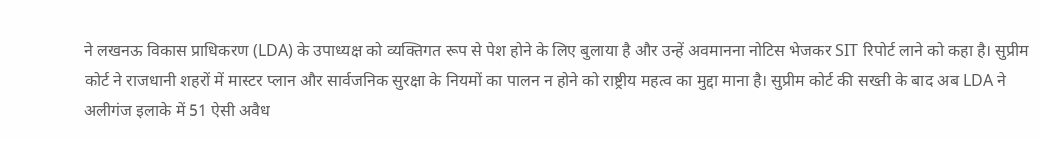ने लखनऊ विकास प्राधिकरण (LDA) के उपाध्यक्ष को व्यक्तिगत रूप से पेश होने के लिए बुलाया है और उन्हें अवमानना नोटिस भेजकर SIT रिपोर्ट लाने को कहा है। सुप्रीम कोर्ट ने राजधानी शहरों में मास्टर प्लान और सार्वजनिक सुरक्षा के नियमों का पालन न होने को राष्ट्रीय महत्व का मुद्दा माना है। सुप्रीम कोर्ट की सख्ती के बाद अब LDA ने अलीगंज इलाके में 51 ऐसी अवैध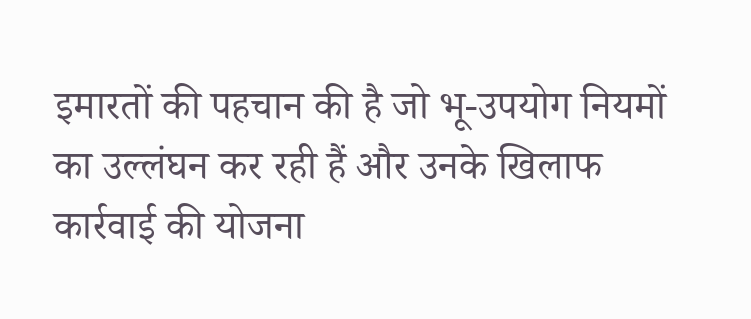इमारतों की पहचान की है जो भू-उपयोग नियमों का उल्लंघन कर रही हैं और उनके खिलाफ कार्रवाई की योजना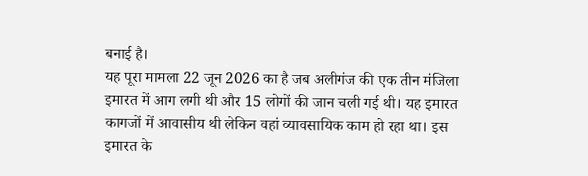बनाई है।
यह पूरा मामला 22 जून 2026 का है जब अलीगंज की एक तीन मंजिला इमारत में आग लगी थी और 15 लोगों की जान चली गई थी। यह इमारत कागजों में आवासीय थी लेकिन वहां व्यावसायिक काम हो रहा था। इस इमारत के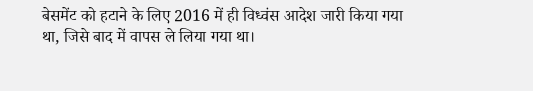बेसमेंट को हटाने के लिए 2016 में ही विध्वंस आदेश जारी किया गया था, जिसे बाद में वापस ले लिया गया था।